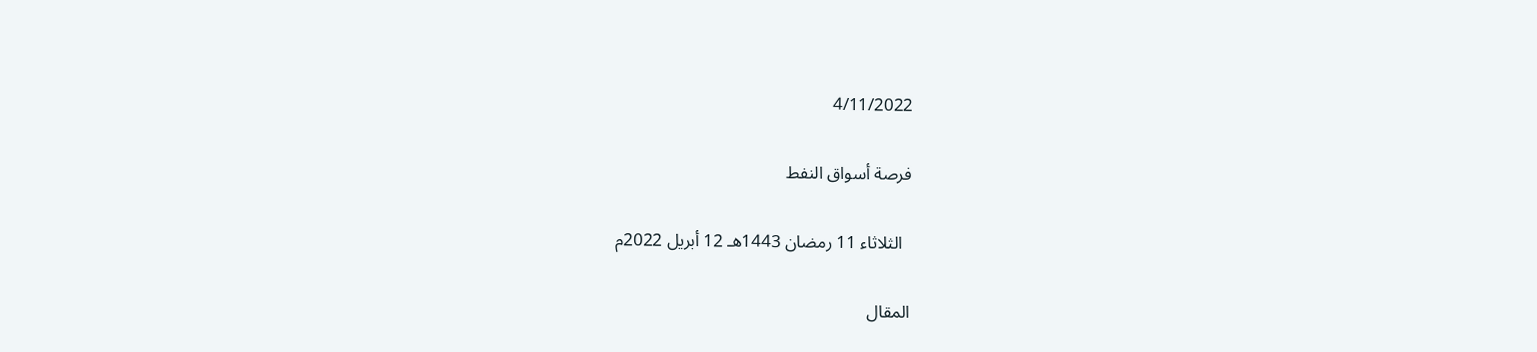4/11/2022

فرصة أسواق النفط

  الثلاثاء 11 رمضان 1443هـ 12 أبريل 2022م

المقال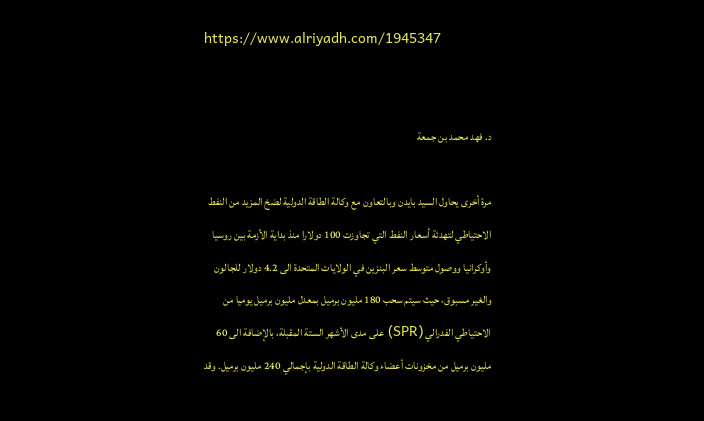https://www.alriyadh.com/1945347


د. فهد محمد بن جمعة

مرة أخرى يحاول السيد بايدن وبالتعاون مع وكالة الطاقة الدولية لضخ المزيد من النفط الاحتياطي لتهدئة أسعار النفط التي تجاوزت 100 دولارا منذ بداية الأزمة بين روسيا وأوكرانيا ووصول متوسط سعر البنزين في الولايات المتحدة الى 4.2 دولار للجالون والغير مسبوق، حيث سيتم سحب 180 مليون برميل بمعدل مليون برميل يوميا من الاحتياطي الفدرالي (SPR) على مدى الأشهر الستة المقبلة، بالإضافة الى 60 مليون برميل من مخزونات أعضاء وكالة الطاقة الدولية بإجمالي 240 مليون برميل. وقد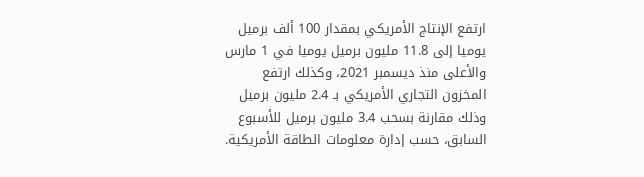ارتفع الإنتاج الأمريكي بمقدار 100 ألف برميل يوميا إلى 11.8 مليون برميل يوميا في 1 مارس والأعلى منذ ديسمبر 2021، وكذلك ارتفع المخزون التجاري الأمريكي بـ 2.4 مليون برميل وذلك مقارنة بسحب 3.4 مليون برميل للأسبوع السابق، حسب إدارة معلومات الطاقة الأمريكية.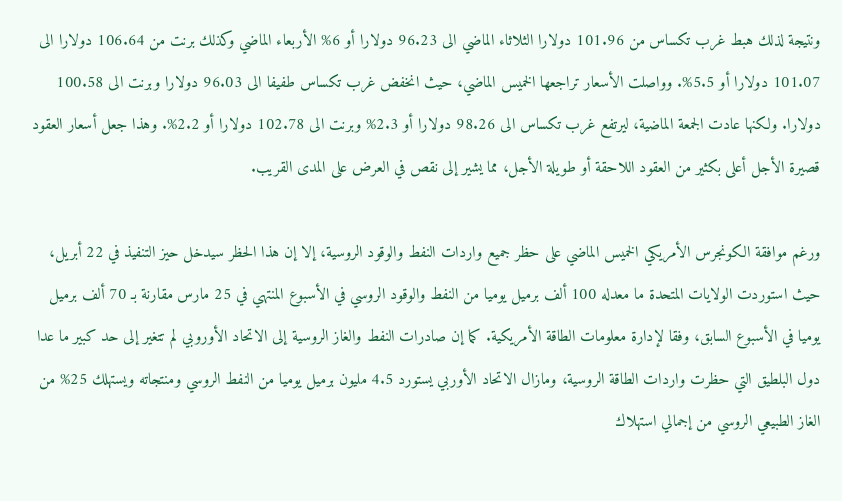ونتيجة لذلك هبط غرب تكساس من 101.96 دولارا الثلاثاء الماضي الى 96.23 دولارا أو 6% الأربعاء الماضي وكذلك برنت من 106.64 دولارا الى 101.07 دولارا أو 5.5%. وواصلت الأسعار تراجعها الخميس الماضي، حيث انخفض غرب تكساس طفيفا الى 96.03 دولارا وبرنت الى 100.58 دولارا. ولكنها عادت الجمعة الماضية، ليرتفع غرب تكساس الى 98.26 دولارا أو 2.3% وبرنت الى 102.78 دولارا أو 2.2%. وهذا جعل أسعار العقود قصيرة الأجل أعلى بكثير من العقود اللاحقة أو طويلة الأجل، مما يشير إلى نقص في العرض على المدى القريب.

ورغم موافقة الكونجرس الأمريكي الخميس الماضي على حظر جميع واردات النفط والوقود الروسية، إلا إن هذا الحظر سيدخل حيز التنفيذ في 22 أبريل، حيث استوردت الولايات المتحدة ما معدله 100 ألف برميل يوميا من النفط والوقود الروسي في الأسبوع المنتهي في 25 مارس مقارنة بـ 70 ألف برميل يوميا في الأسبوع السابق، وفقا لإدارة معلومات الطاقة الأمريكية. كما إن صادرات النفط والغاز الروسية إلى الاتحاد الأوروبي لم تتغير إلى حد كبير ما عدا دول البلطيق التي حظرت واردات الطاقة الروسية، ومازال الاتحاد الأوربي يستورد 4.5 مليون برميل يوميا من النفط الروسي ومنتجاته ويستهلك 25% من الغاز الطبيعي الروسي من إجمالي استهلاك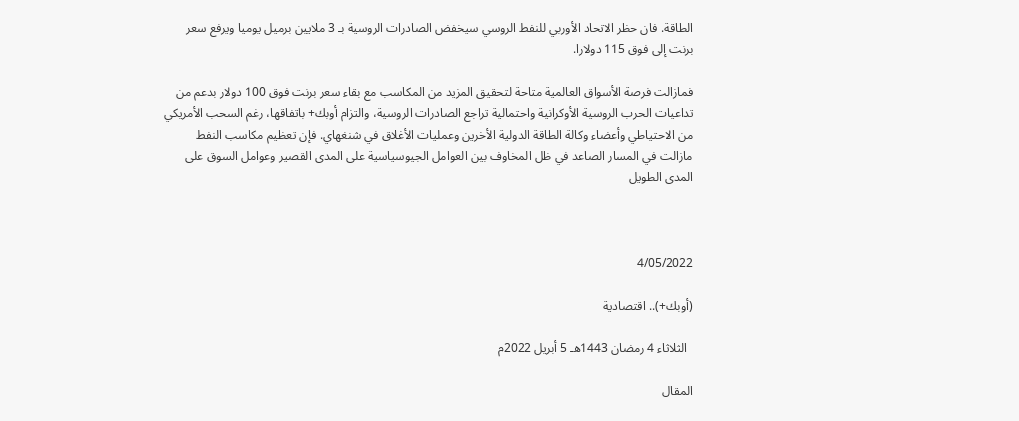الطاقة. فان حظر الاتحاد الأوربي للنفط الروسي سيخفض الصادرات الروسية بـ 3 ملايين برميل يوميا ويرفع سعر برنت إلى فوق 115 دولارا.

فمازالت فرصة الأسواق العالمية متاحة لتحقيق المزيد من المكاسب مع بقاء سعر برنت فوق 100 دولار بدعم من تداعيات الحرب الروسية الأوكرانية واحتمالية تراجع الصادرات الروسية، والتزام أوبك+ باتفاقها، رغم السحب الأمريكي من الاحتياطي وأعضاء وكالة الطاقة الدولية الأخرين وعمليات الأغلاق في شنغهاي. فإن تعظيم مكاسب النفط مازالت في المسار الصاعد في ظل المخاوف بين العوامل الجيوسياسية على المدى القصير وعوامل السوق على المدى الطويل



4/05/2022

(أوبك+).. اقتصادية

  الثلاثاء 4 رمضان 1443هـ 5 أبريل 2022م

المقال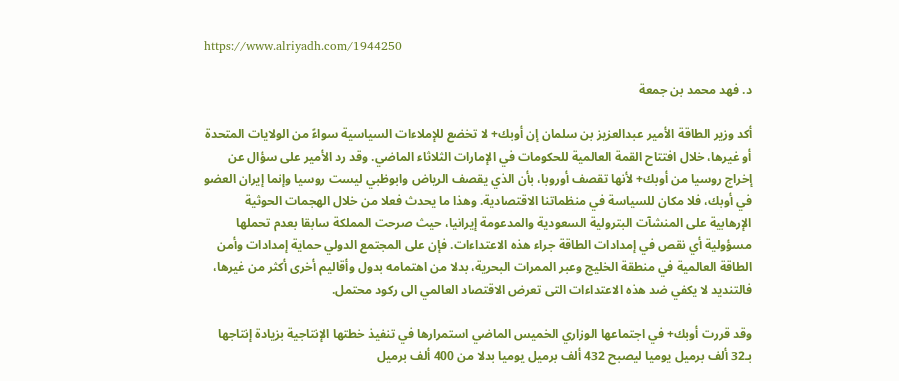https://www.alriyadh.com/1944250

د. فهد محمد بن جمعة

أكد وزير الطاقة الأمير عبدالعزيز بن سلمان إن أوبك+ لا تخضع للإملاءات السياسية سواءً من الولايات المتحدة أو غيرها، خلال افتتاح القمة العالمية للحكومات في الإمارات الثلاثاء الماضي. وقد رد الأمير على سؤال عن إخراج روسيا من أوبك+ لأنها تقصف أوروبا، بأن الذي يقصف الرياض وابوظبي ليست روسيا وإنما إيران العضو في أوبك، فلا مكان للسياسة في منظماتنا الاقتصادية. وهذا ما يحدث فعلا من خلال الهجمات الحوثية الإرهابية على المنشآت البترولية السعودية والمدعومة إيرانيا، حيث صرحت المملكة سابقا بعدم تحملها مسؤولية أي نقص في إمدادات الطاقة جراء هذه الاعتداءات. فإن على المجتمع الدولي حماية إمدادات وأمن الطاقة العالمية في منطقة الخليج وعبر الممرات البحرية، بدلا من اهتمامه بدول وأقاليم أخرى أكثر من غيرها، فالتنديد لا يكفي ضد هذه الاعتداءات التى تعرض الاقتصاد العالمي الى ركود محتمل.

وقد قررت أوبك+ في اجتماعها الوزاري الخميس الماضي استمرارها في تنفيذ خطتها الإنتاجية بزيادة إنتاجها بـ32 ألف برميل يوميا ليصبح 432 ألف برميل يوميا بدلا من 400 ألف برميل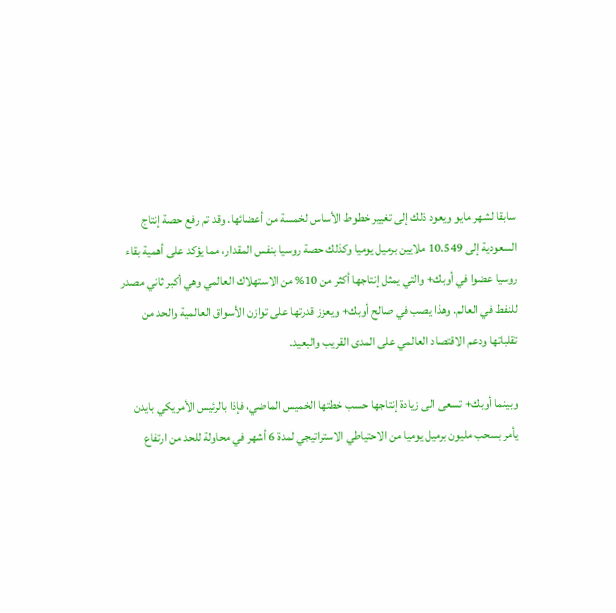سابقا لشهر مايو ويعود ذلك إلى تغيير خطوط الأساس لخمسة من أعضائها. وقد تم رفع حصة إنتاج السعودية إلى 10.549 ملايين برميل يوميا وكذلك حصة روسيا بنفس المقدار، مما يؤكد على أهمية بقاء روسيا عضوا في أوبك+ والتي يمثل إنتاجها أكثر من 10% من الاستهلاك العالمي وهي أكبر ثاني مصدر للنفط في العالم. وهذا يصب في صالح أوبك+ ويعزز قدرتها على توازن الأسواق العالمية والحد من تقلباتها ودعم الاقتصاد العالمي على المدى القريب والبعيد.

وبينما أوبك+ تسعى الى زيادة إنتاجها حسب خطتها الخميس الماضي، فإذا بالرئيس الأمريكي بايدن يأمر بسحب مليون برميل يوميا من الاحتياطي الاستراتيجي لمدة 6 أشهر في محاولة للحد من ارتفاع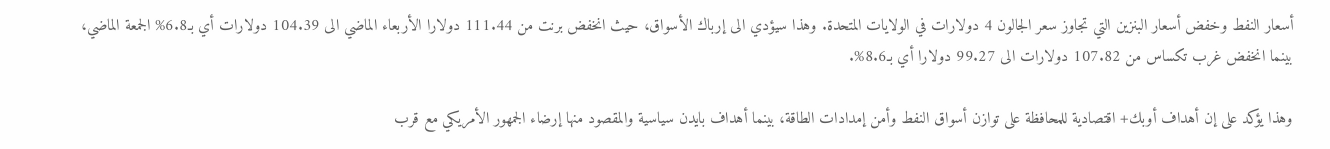أسعار النفط وخفض أسعار البنزين التي تجاوز سعر الجالون 4 دولارات في الولايات المتحدة. وهذا سيؤدي الى إرباك الأسواق، حيث انخفض برنت من 111.44 دولارا الأربعاء الماضي الى 104.39 دولارات أي بـ6.8% الجمعة الماضي، بينما انخفض غرب تكساس من 107.82 دولارات الى 99.27 دولارا أي بـ8.6%.

وهذا يؤكد على إن أهداف أوبك+ اقتصادية للمحافظة على توازن أسواق النفط وأمن إمدادات الطاقة، بينما أهداف بايدن سياسية والمقصود منها إرضاء الجمهور الأمريكي مع قرب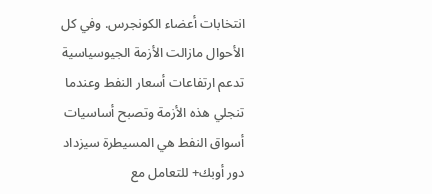انتخابات أعضاء الكونجرس. وفي كل الأحوال مازالت الأزمة الجيوسياسية تدعم ارتفاعات أسعار النفط وعندما تنجلي هذه الأزمة وتصبح أساسيات أسواق النفط هي المسيطرة سيزداد دور أوبك+ للتعامل مع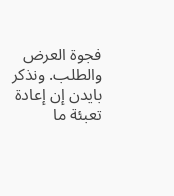فجوة العرض والطلب. ونذكر بايدن إن إعادة تعبئة ما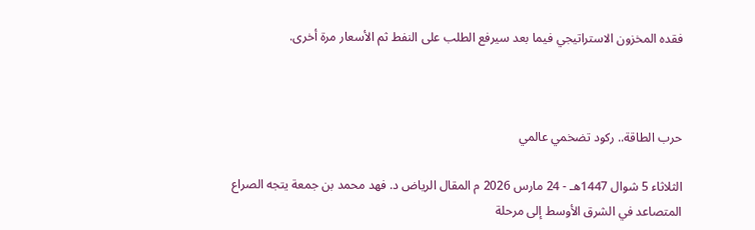فقده المخزون الاستراتيجي فيما بعد سيرفع الطلب على النفط ثم الأسعار مرة أخرى.



حرب الطاقة.. ركود تضخمي عالمي

الثلاثاء 5 شوال 1447هـ - 24 مارس 2026 م المقال الرياض د. فهد محمد بن جمعة يتجه الصراع المتصاعد في الشرق الأوسط إلى مرحلة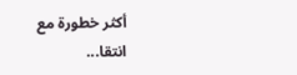أكثر خطورة مع انتقا...